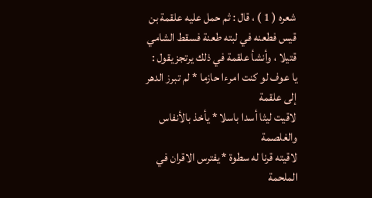شعره ( 1 ) ، قال : ثم حمل عليه علقمة بن قيس فطعنه في لبته طعنة فسقط الشامي
قتيلا ، وأنشأ علقمة في ذلك يرتجز يقول :
يا عوف لو كنت امرءا حازما * لم تبرز الدهر إلى علقمة
لاقيت ليثا أسدا باسلا * يأخذ بالأنفاس والغلصمة
لاقيته قرنا له سطوة * يفترس الاقران في الملحمة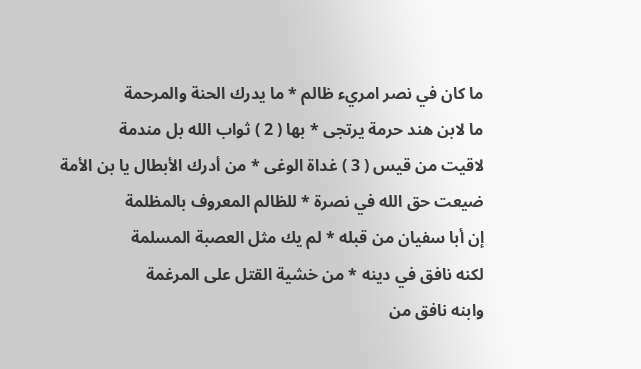ما كان في نصر امريء ظالم * ما يدرك الحنة والمرحمة
ما لابن هند حرمة يرتجى * بها ( 2 ) ثواب الله بل مندمة
لاقيت من قيس ( 3 ) غداة الوغى * من أدرك الأبطال يا بن الأمة
ضيعت حق الله في نصرة * للظالم المعروف بالمظلمة
إن أبا سفيان من قبله * لم يك مثل العصبة المسلمة
لكنه نافق في دينه * من خشية القتل على المرغمة
وابنه نافق من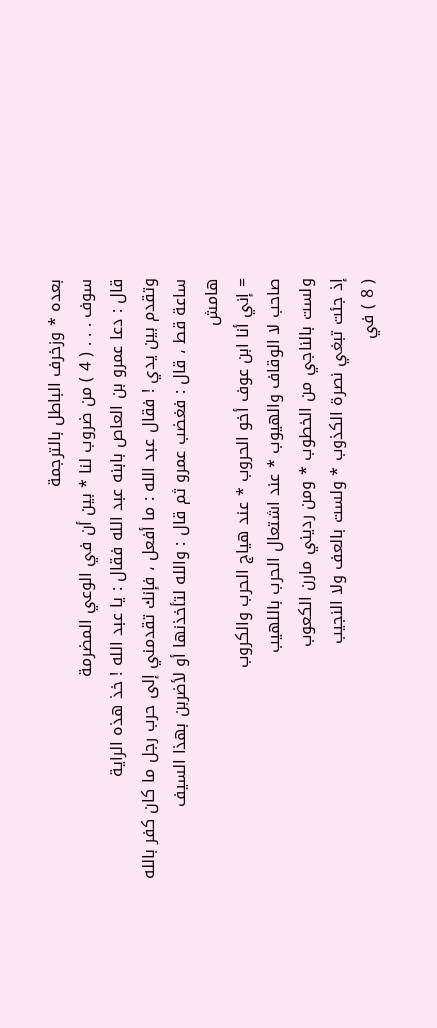بعده * وزخرف الباطل بالترجمة
سوف . . . ( 4 ) من ضروب لنا * بين أن في الوعي المضرمة
قال : دعا عمرو بن العاص بابنه عبد الله فقال : يا عبد الله ! خذ هذه الراية
وتقدم بين يدي ! فقال عبد الله : ما أفعل ، فإنك تقدمني إلى حرب رجل ما كان كفر بالله
ساعة قط ، قال : فغضب عمرو ثم قال : والله لتأخذنها أو لأضربن بهذا السيف
هامش
= إني أنا ابن عوف أخو الحروب * عند هياج الحرب والكروب
صاحب لا الوقاف والهيوب * عند اشتعال الحرب باللهيب
ولست بالناجي من الخطوب * ومن رديني مارن الكعوب
إذ جئت تبغي نصرة الكذوب * ولست بالعف ولا النجيب
( 8 ) في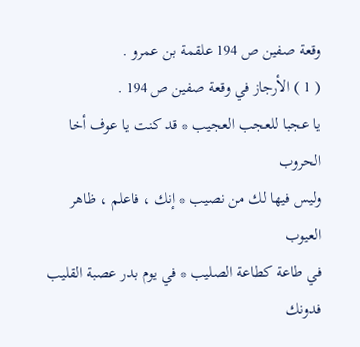وقعة صفين ص 194 علقمة بن عمرو .
( 1 ) الأرجاز في وقعة صفين ص 194 .
يا عجبا للعجب العجيب * قد كنت يا عوف أخا الحروب
وليس فيها لك من نصيب * إنك ، فاعلم ، ظاهر العيوب
في طاعة كطاعة الصليب * في يوم بدر عصبة القليب
فدونك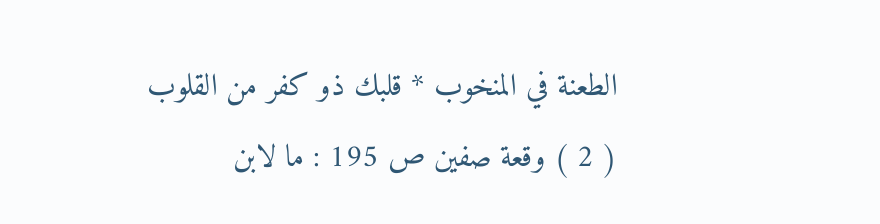الطعنة في المنخوب * قلبك ذو كفر من القلوب
( 2 ) وقعة صفين ص 195 : ما لابن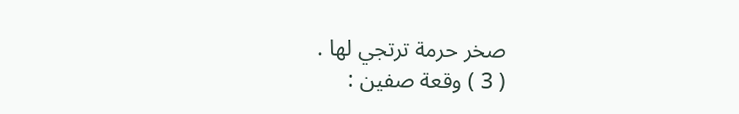صخر حرمة ترتجي لها .
( 3 ) وقعة صفين :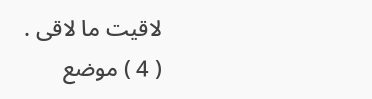لاقيت ما لاقى .
( 4 ) موضع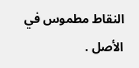النقاط مطموس في الأصل .